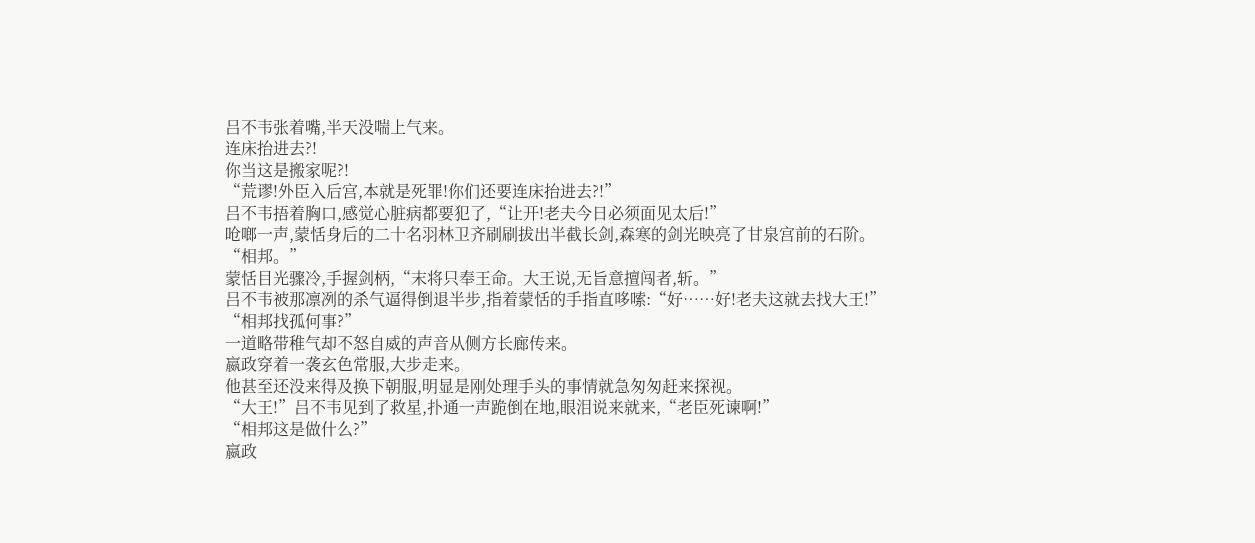吕不韦张着嘴,半天没喘上气来。
连床抬进去?!
你当这是搬家呢?!
“荒谬!外臣入后宫,本就是死罪!你们还要连床抬进去?!”
吕不韦捂着胸口,感觉心脏病都要犯了,“让开!老夫今日必须面见太后!”
呛啷一声,蒙恬身后的二十名羽林卫齐刷刷拔出半截长剑,森寒的剑光映亮了甘泉宫前的石阶。
“相邦。”
蒙恬目光骤冷,手握剑柄,“末将只奉王命。大王说,无旨意擅闯者,斩。”
吕不韦被那凛冽的杀气逼得倒退半步,指着蒙恬的手指直哆嗦:“好……好!老夫这就去找大王!”
“相邦找孤何事?”
一道略带稚气却不怒自威的声音从侧方长廊传来。
嬴政穿着一袭玄色常服,大步走来。
他甚至还没来得及换下朝服,明显是刚处理手头的事情就急匆匆赶来探视。
“大王!”吕不韦见到了救星,扑通一声跪倒在地,眼泪说来就来,“老臣死谏啊!”
“相邦这是做什么?”
嬴政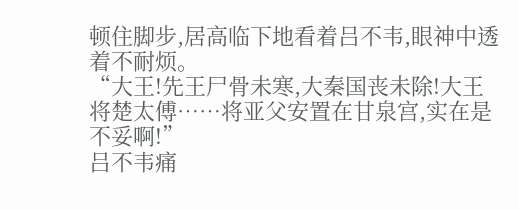顿住脚步,居高临下地看着吕不韦,眼神中透着不耐烦。
“大王!先王尸骨未寒,大秦国丧未除!大王将楚太傅……将亚父安置在甘泉宫,实在是不妥啊!”
吕不韦痛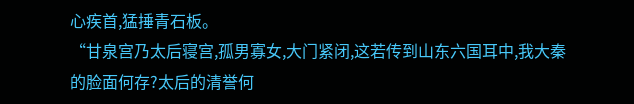心疾首,猛捶青石板。
“甘泉宫乃太后寝宫,孤男寡女,大门紧闭,这若传到山东六国耳中,我大秦的脸面何存?太后的清誉何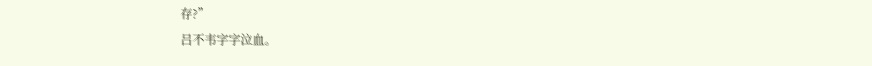存?”
吕不韦字字泣血。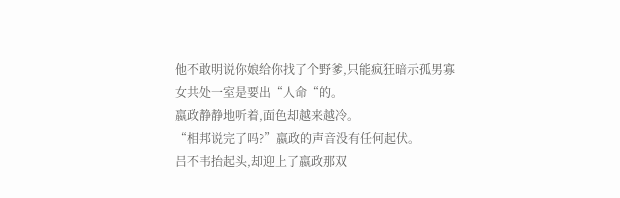他不敢明说你娘给你找了个野爹,只能疯狂暗示孤男寡女共处一室是要出“人命“的。
嬴政静静地听着,面色却越来越冷。
“相邦说完了吗?”嬴政的声音没有任何起伏。
吕不韦抬起头,却迎上了嬴政那双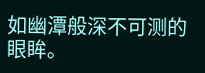如幽潭般深不可测的眼眸。